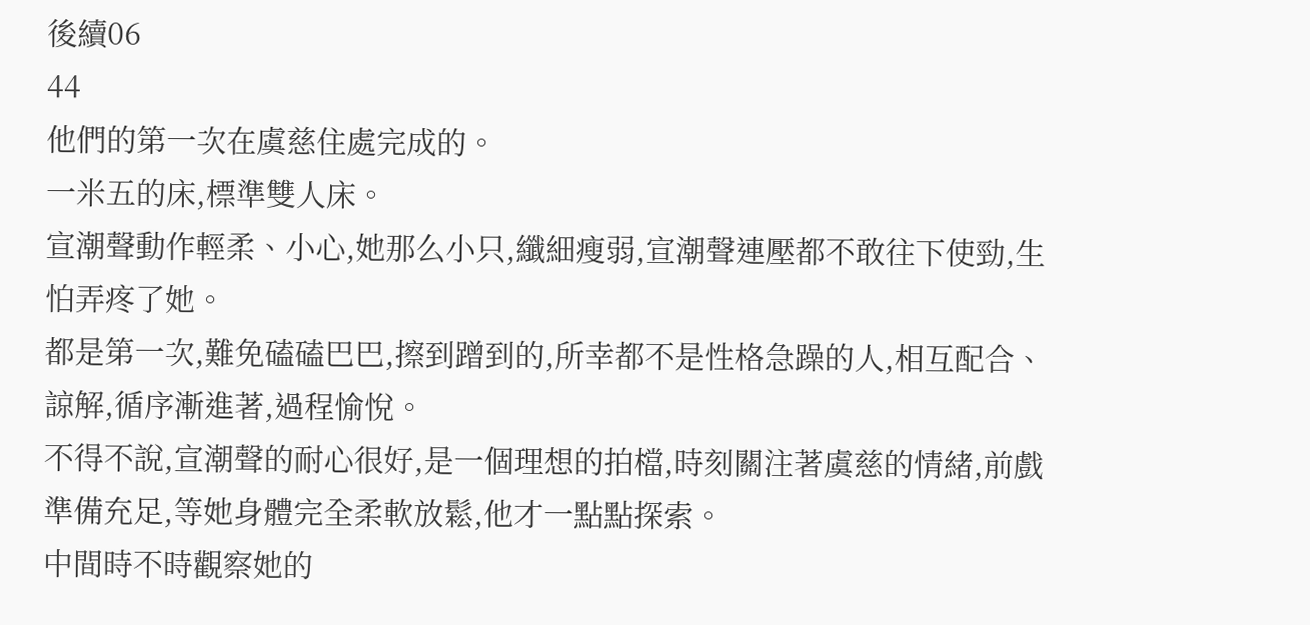後續06
44
他們的第一次在虞慈住處完成的。
一米五的床,標準雙人床。
宣潮聲動作輕柔、小心,她那么小只,纖細瘦弱,宣潮聲連壓都不敢往下使勁,生怕弄疼了她。
都是第一次,難免磕磕巴巴,擦到蹭到的,所幸都不是性格急躁的人,相互配合、諒解,循序漸進著,過程愉悅。
不得不說,宣潮聲的耐心很好,是一個理想的拍檔,時刻關注著虞慈的情緒,前戲準備充足,等她身體完全柔軟放鬆,他才一點點探索。
中間時不時觀察她的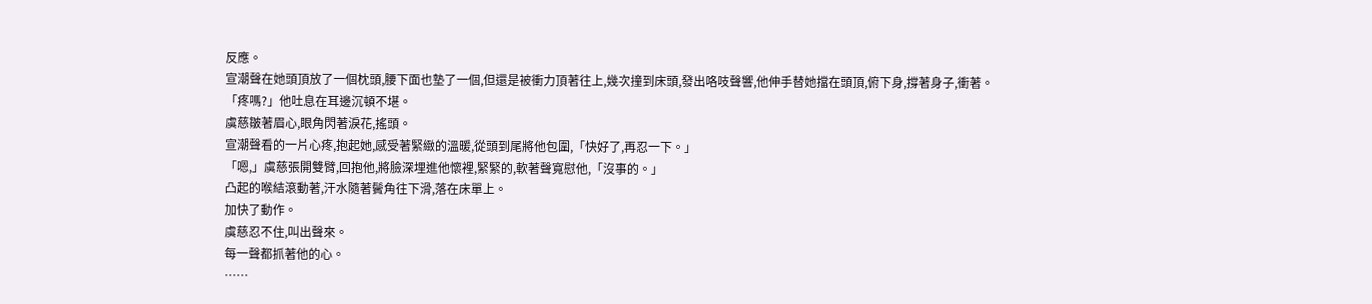反應。
宣潮聲在她頭頂放了一個枕頭,腰下面也墊了一個,但還是被衝力頂著往上,幾次撞到床頭,發出咯吱聲響,他伸手替她擋在頭頂,俯下身,撐著身子,衝著。
「疼嗎?」他吐息在耳邊沉頓不堪。
虞慈皺著眉心,眼角閃著淚花,搖頭。
宣潮聲看的一片心疼,抱起她,感受著緊緻的溫暖,從頭到尾將他包圍,「快好了,再忍一下。」
「嗯,」虞慈張開雙臂,回抱他,將臉深埋進他懷裡,緊緊的,軟著聲寬慰他,「沒事的。」
凸起的喉結滾動著,汗水隨著鬢角往下滑,落在床單上。
加快了動作。
虞慈忍不住,叫出聲來。
每一聲都抓著他的心。
……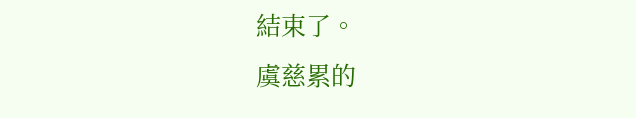結束了。
虞慈累的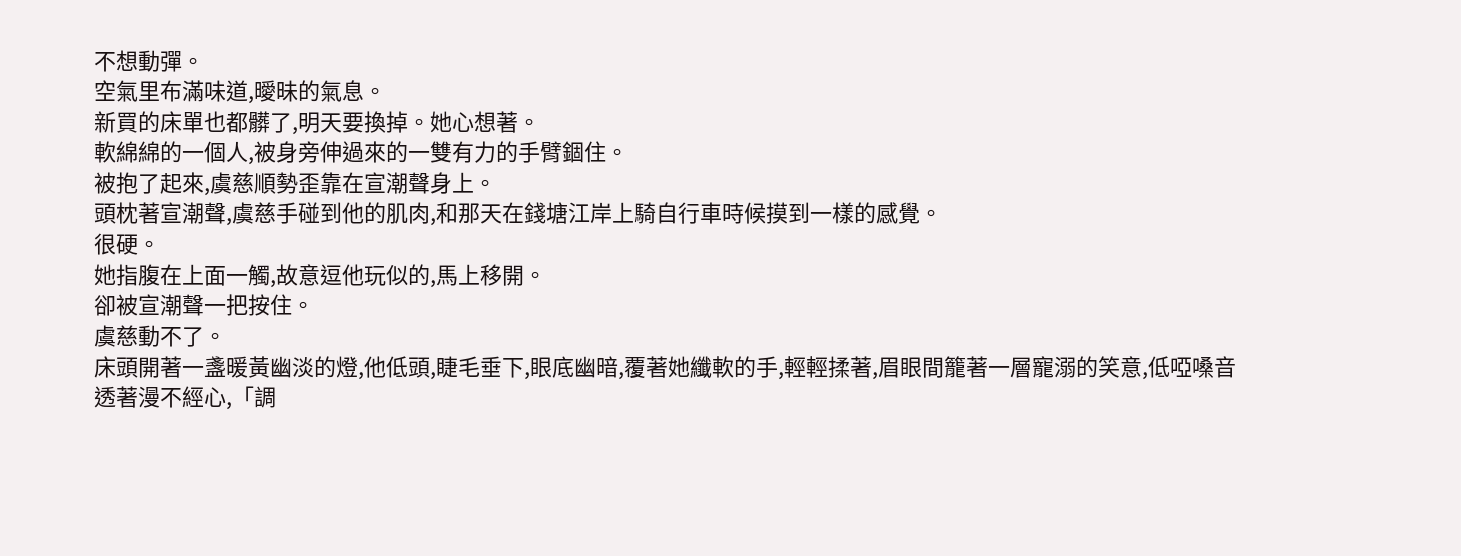不想動彈。
空氣里布滿味道,曖昧的氣息。
新買的床單也都髒了,明天要換掉。她心想著。
軟綿綿的一個人,被身旁伸過來的一雙有力的手臂錮住。
被抱了起來,虞慈順勢歪靠在宣潮聲身上。
頭枕著宣潮聲,虞慈手碰到他的肌肉,和那天在錢塘江岸上騎自行車時候摸到一樣的感覺。
很硬。
她指腹在上面一觸,故意逗他玩似的,馬上移開。
卻被宣潮聲一把按住。
虞慈動不了。
床頭開著一盞暖黃幽淡的燈,他低頭,睫毛垂下,眼底幽暗,覆著她纖軟的手,輕輕揉著,眉眼間籠著一層寵溺的笑意,低啞嗓音透著漫不經心,「調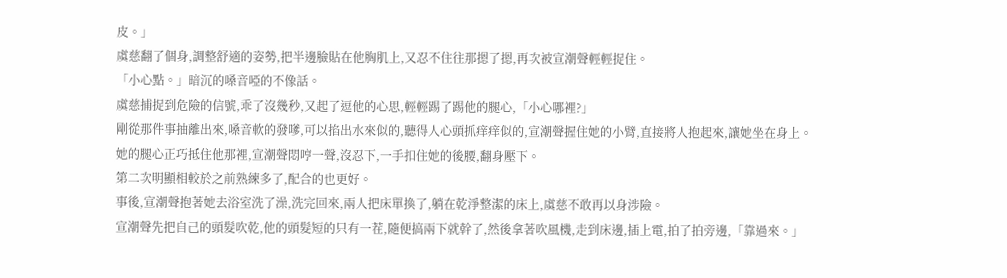皮。」
虞慈翻了個身,調整舒適的姿勢,把半邊臉貼在他胸肌上,又忍不住往那摁了摁,再次被宣潮聲輕輕捉住。
「小心點。」暗沉的嗓音啞的不像話。
虞慈捕捉到危險的信號,乖了沒幾秒,又起了逗他的心思,輕輕踢了踢他的腿心,「小心哪裡?」
剛從那件事抽離出來,嗓音軟的發嗲,可以掐出水來似的,聽得人心頭抓痒痒似的,宣潮聲握住她的小臂,直接將人抱起來,讓她坐在身上。
她的腿心正巧抵住他那裡,宣潮聲悶哼一聲,沒忍下,一手扣住她的後腰,翻身壓下。
第二次明顯相較於之前熟練多了,配合的也更好。
事後,宣潮聲抱著她去浴室洗了澡,洗完回來,兩人把床單換了,躺在乾淨整潔的床上,虞慈不敢再以身涉險。
宣潮聲先把自己的頭髮吹乾,他的頭髮短的只有一茬,隨便搞兩下就幹了,然後拿著吹風機,走到床邊,插上電,拍了拍旁邊,「靠過來。」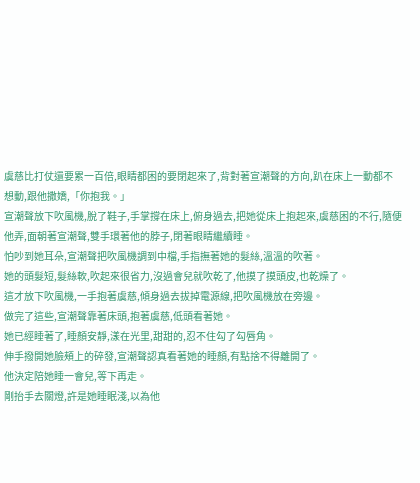虞慈比打仗還要累一百倍,眼睛都困的要閉起來了,背對著宣潮聲的方向,趴在床上一動都不想動,跟他撒嬌,「你抱我。」
宣潮聲放下吹風機,脫了鞋子,手掌撐在床上,俯身過去,把她從床上抱起來,虞慈困的不行,隨便他弄,面朝著宣潮聲,雙手環著他的脖子,閉著眼睛繼續睡。
怕吵到她耳朵,宣潮聲把吹風機調到中檔,手指撫著她的髮絲,溫溫的吹著。
她的頭髮短,髮絲軟,吹起來很省力,沒過會兒就吹乾了,他摸了摸頭皮,也乾燥了。
這才放下吹風機,一手抱著虞慈,傾身過去拔掉電源線,把吹風機放在旁邊。
做完了這些,宣潮聲靠著床頭,抱著虞慈,低頭看著她。
她已經睡著了,睡顏安靜,漾在光里,甜甜的,忍不住勾了勾唇角。
伸手撥開她臉頰上的碎發,宣潮聲認真看著她的睡顏,有點捨不得離開了。
他決定陪她睡一會兒,等下再走。
剛抬手去關燈,許是她睡眠淺,以為他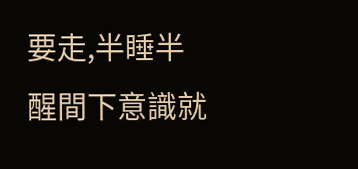要走,半睡半醒間下意識就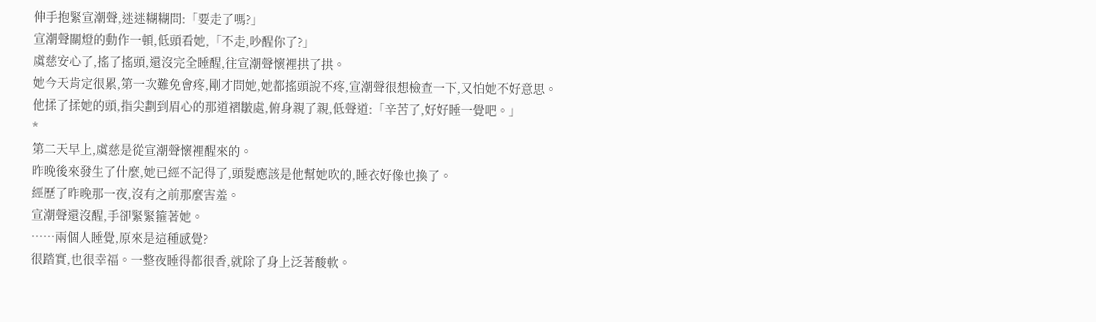伸手抱緊宣潮聲,迷迷糊糊問:「要走了嗎?」
宣潮聲關燈的動作一頓,低頭看她,「不走,吵醒你了?」
虞慈安心了,搖了搖頭,還沒完全睡醒,往宣潮聲懷裡拱了拱。
她今天肯定很累,第一次難免會疼,剛才問她,她都搖頭說不疼,宣潮聲很想檢查一下,又怕她不好意思。
他揉了揉她的頭,指尖劃到眉心的那道褶皺處,俯身親了親,低聲道:「辛苦了,好好睡一覺吧。」
*
第二天早上,虞慈是從宣潮聲懷裡醒來的。
昨晚後來發生了什麼,她已經不記得了,頭髮應該是他幫她吹的,睡衣好像也換了。
經歷了昨晚那一夜,沒有之前那麼害羞。
宣潮聲還沒醒,手卻緊緊箍著她。
……兩個人睡覺,原來是這種感覺?
很踏實,也很幸福。一整夜睡得都很香,就除了身上泛著酸軟。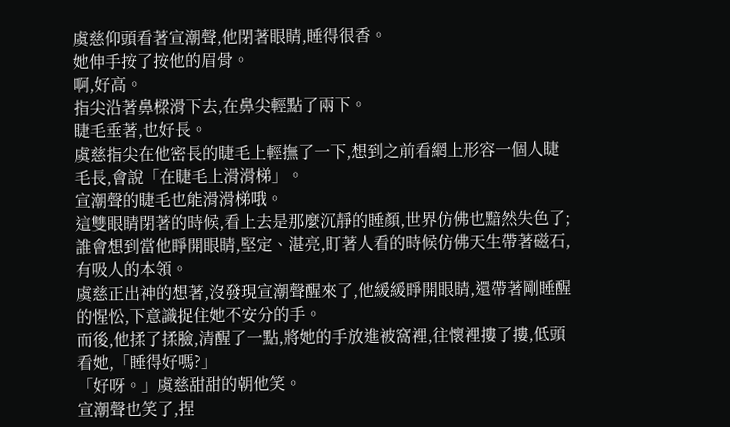虞慈仰頭看著宣潮聲,他閉著眼睛,睡得很香。
她伸手按了按他的眉骨。
啊,好高。
指尖沿著鼻樑滑下去,在鼻尖輕點了兩下。
睫毛垂著,也好長。
虞慈指尖在他密長的睫毛上輕撫了一下,想到之前看網上形容一個人睫毛長,會說「在睫毛上滑滑梯」。
宣潮聲的睫毛也能滑滑梯哦。
這雙眼睛閉著的時候,看上去是那麼沉靜的睡顏,世界仿佛也黯然失色了;誰會想到當他睜開眼睛,堅定、湛亮,盯著人看的時候仿佛天生帶著磁石,有吸人的本領。
虞慈正出神的想著,沒發現宣潮聲醒來了,他緩緩睜開眼睛,還帶著剛睡醒的惺忪,下意識捉住她不安分的手。
而後,他揉了揉臉,清醒了一點,將她的手放進被窩裡,往懷裡摟了摟,低頭看她,「睡得好嗎?」
「好呀。」虞慈甜甜的朝他笑。
宣潮聲也笑了,捏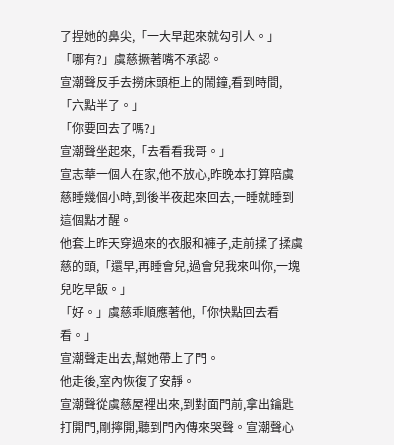了捏她的鼻尖,「一大早起來就勾引人。」
「哪有?」虞慈撅著嘴不承認。
宣潮聲反手去撈床頭柜上的鬧鐘,看到時間,「六點半了。」
「你要回去了嗎?」
宣潮聲坐起來,「去看看我哥。」
宣志華一個人在家,他不放心,昨晚本打算陪虞慈睡幾個小時,到後半夜起來回去,一睡就睡到這個點才醒。
他套上昨天穿過來的衣服和褲子,走前揉了揉虞慈的頭,「還早,再睡會兒,過會兒我來叫你,一塊兒吃早飯。」
「好。」虞慈乖順應著他,「你快點回去看看。」
宣潮聲走出去,幫她帶上了門。
他走後,室內恢復了安靜。
宣潮聲從虞慈屋裡出來,到對面門前,拿出鑰匙打開門,剛擰開,聽到門內傳來哭聲。宣潮聲心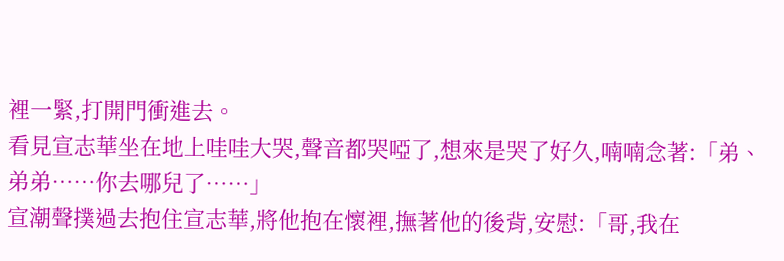裡一緊,打開門衝進去。
看見宣志華坐在地上哇哇大哭,聲音都哭啞了,想來是哭了好久,喃喃念著:「弟、弟弟……你去哪兒了……」
宣潮聲撲過去抱住宣志華,將他抱在懷裡,撫著他的後背,安慰:「哥,我在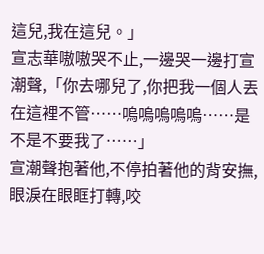這兒,我在這兒。」
宣志華嗷嗷哭不止,一邊哭一邊打宣潮聲,「你去哪兒了,你把我一個人丟在這裡不管……嗚嗚嗚嗚嗚……是不是不要我了……」
宣潮聲抱著他,不停拍著他的背安撫,眼淚在眼眶打轉,咬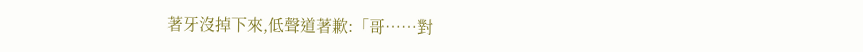著牙沒掉下來,低聲道著歉:「哥……對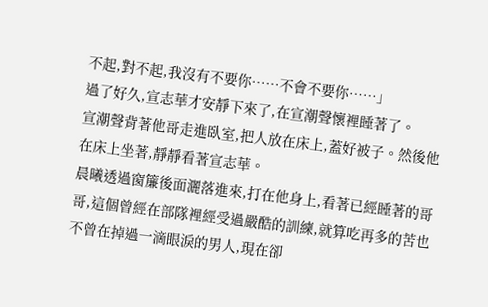不起,對不起,我沒有不要你……不會不要你……」
過了好久,宣志華才安靜下來了,在宣潮聲懷裡睡著了。
宣潮聲背著他哥走進臥室,把人放在床上,蓋好被子。然後他在床上坐著,靜靜看著宣志華。
晨曦透過窗簾後面灑落進來,打在他身上,看著已經睡著的哥哥,這個曾經在部隊裡經受過嚴酷的訓練,就算吃再多的苦也不曾在掉過一滴眼淚的男人,現在卻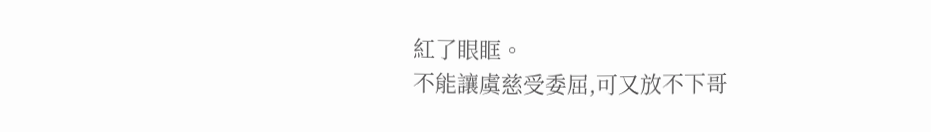紅了眼眶。
不能讓虞慈受委屈,可又放不下哥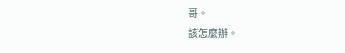哥。
該怎麼辦。